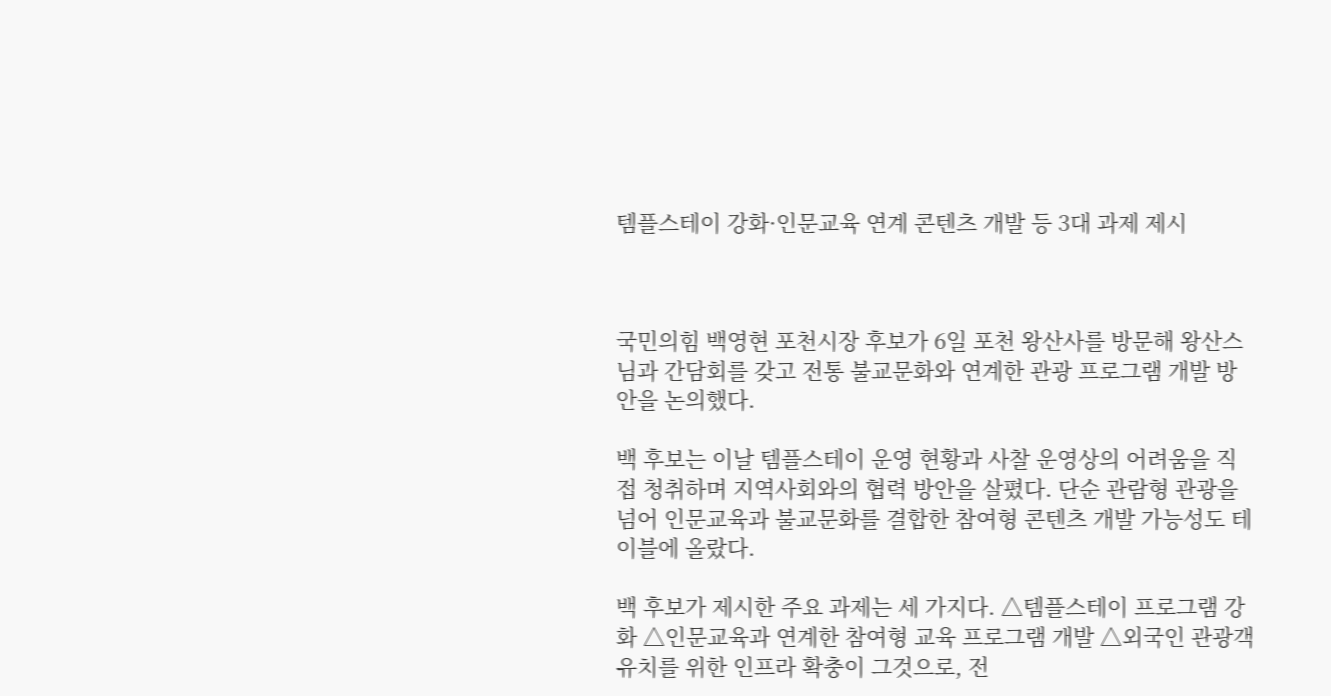템플스테이 강화·인문교육 연계 콘텐츠 개발 등 3대 과제 제시



국민의힘 백영현 포천시장 후보가 6일 포천 왕산사를 방문해 왕산스님과 간담회를 갖고 전통 불교문화와 연계한 관광 프로그램 개발 방안을 논의했다.

백 후보는 이날 템플스테이 운영 현황과 사찰 운영상의 어려움을 직접 청취하며 지역사회와의 협력 방안을 살폈다. 단순 관람형 관광을 넘어 인문교육과 불교문화를 결합한 참여형 콘텐츠 개발 가능성도 테이블에 올랐다.

백 후보가 제시한 주요 과제는 세 가지다. △템플스테이 프로그램 강화 △인문교육과 연계한 참여형 교육 프로그램 개발 △외국인 관광객 유치를 위한 인프라 확충이 그것으로, 전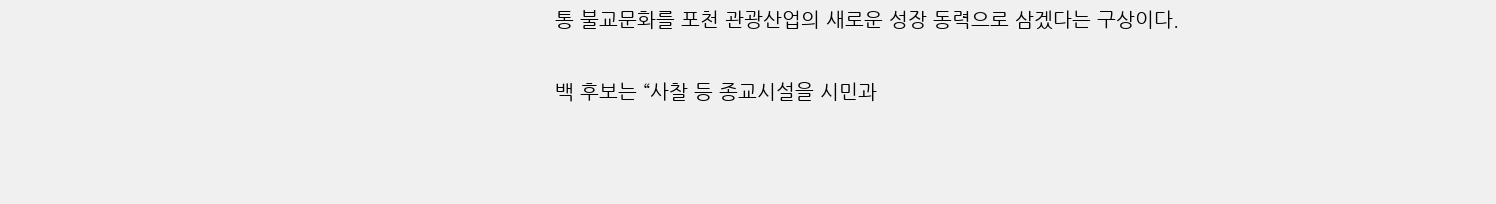통 불교문화를 포천 관광산업의 새로운 성장 동력으로 삼겠다는 구상이다.

백 후보는 “사찰 등 종교시설을 시민과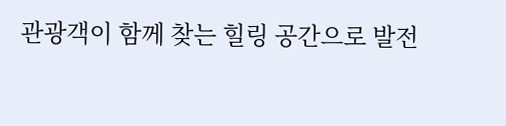관광객이 함께 찾는 힐링 공간으로 발전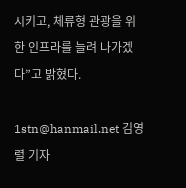시키고, 체류형 관광을 위한 인프라를 늘려 나가겠다”고 밝혔다.

1stn@hanmail.net 김영렬 기자